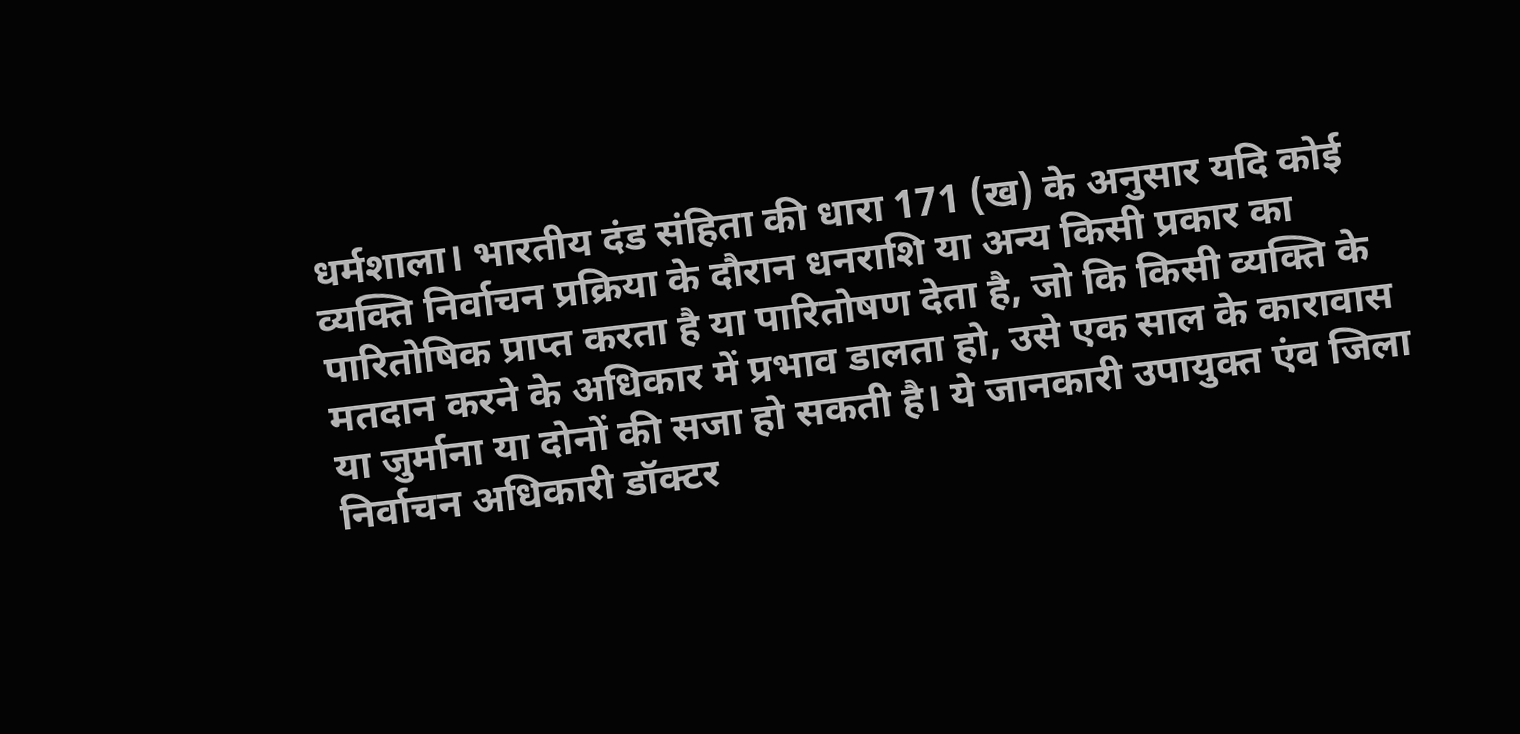धर्मशाला। भारतीय दंड संहिता की धारा 171 (ख) के अनुसार यदि कोई व्यक्ति निर्वाचन प्रक्रिया के दौरान धनराशि या अन्य किसी प्रकार का पारितोषिक प्राप्त करता है या पारितोषण देता है, जो कि किसी व्यक्ति के मतदान करने के अधिकार में प्रभाव डालता हो, उसे एक साल के कारावास या जुर्माना या दोनों की सजा हो सकती है। ये जानकारी उपायुक्त एंव जिला निर्वाचन अधिकारी डॉक्टर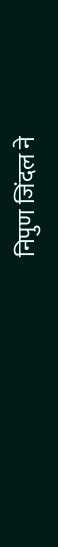निपुण जिंदल ने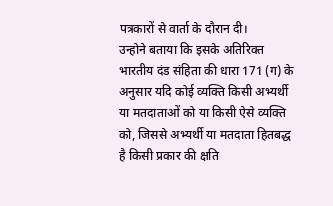पत्रकारों से वार्ता के दौरान दी।
उन्होने बताया कि इसके अतिरिक्त भारतीय दंड संहिता की धारा 171 (ग) के अनुसार यदि कोई व्यक्ति किसी अभ्यर्थी या मतदाताओं को या किसी ऐसे व्यक्ति को, जिससे अभ्यर्थी या मतदाता हितबद्ध है किसी प्रकार की क्षति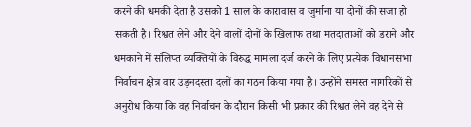करने की धमकी देता है उसको 1 साल के कारावास व जुर्माना या दोनों की सजा हो सकती है। रिश्वत लेने और देने वालों दोनों के खिलाफ तथा मतदाताओं को डराने और धमकाने में संलिप्त व्यक्तियों के विरुद्ध मामला दर्ज करने के लिए प्रत्येक विधानसभा निर्वाचन क्षेत्र वार उड़नदस्ता दलों का गठन किया गया है। उन्होंने समस्त नागरिकों से अनुरोध किया कि वह निर्वाचन के दौरान किसी भी प्रकार की रिश्वत लेने वह देने से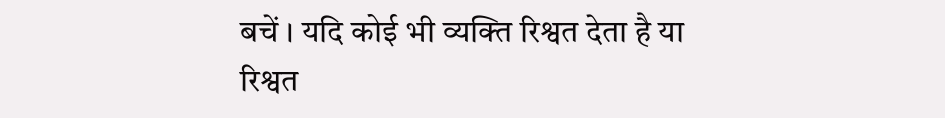बचें । यदि कोई भी व्यक्ति रिश्वत देता है या रिश्वत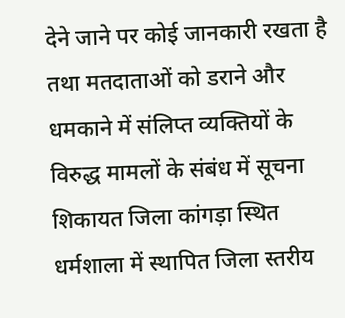देने जाने पर कोई जानकारी रखता है तथा मतदाताओं को डराने और धमकाने में संलिप्त व्यक्तियों के विरुद्ध मामलों के संबंध में सूचना शिकायत जिला कांगड़ा स्थित धर्मशाला में स्थापित जिला स्तरीय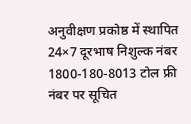अनुवीक्षण प्रकोष्ठ में स्थापित 24×7 दूरभाष निशुल्क नंबर 1800-180-8013 टोल फ्री नंबर पर सूचित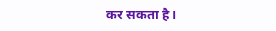कर सकता है।